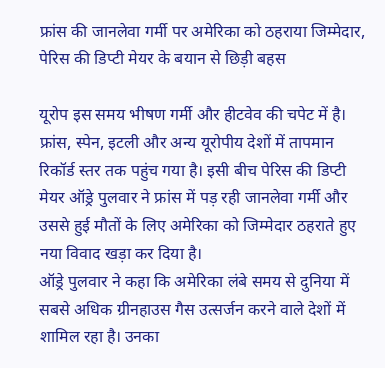फ्रांस की जानलेवा गर्मी पर अमेरिका को ठहराया जिम्मेदार, पेरिस की डिप्टी मेयर के बयान से छिड़ी बहस

यूरोप इस समय भीषण गर्मी और हीटवेव की चपेट में है। फ्रांस, स्पेन, इटली और अन्य यूरोपीय देशों में तापमान रिकॉर्ड स्तर तक पहुंच गया है। इसी बीच पेरिस की डिप्टी मेयर ऑड्रे पुलवार ने फ्रांस में पड़ रही जानलेवा गर्मी और उससे हुई मौतों के लिए अमेरिका को जिम्मेदार ठहराते हुए नया विवाद खड़ा कर दिया है।
ऑड्रे पुलवार ने कहा कि अमेरिका लंबे समय से दुनिया में सबसे अधिक ग्रीनहाउस गैस उत्सर्जन करने वाले देशों में शामिल रहा है। उनका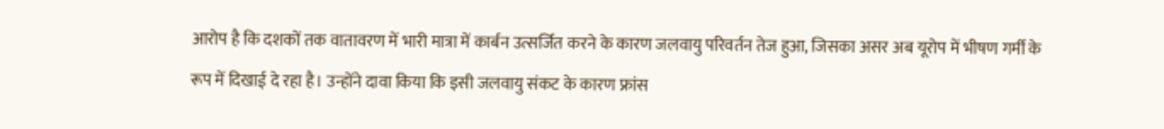आरोप है कि दशकों तक वातावरण में भारी मात्रा में कार्बन उत्सर्जित करने के कारण जलवायु परिवर्तन तेज हुआ, जिसका असर अब यूरोप में भीषण गर्मी के रूप में दिखाई दे रहा है। उन्होंने दावा किया कि इसी जलवायु संकट के कारण फ्रांस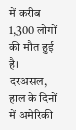में करीब 1,300 लोगों की मौत हुई है।
दरअसल, हाल के दिनों में अमेरिकी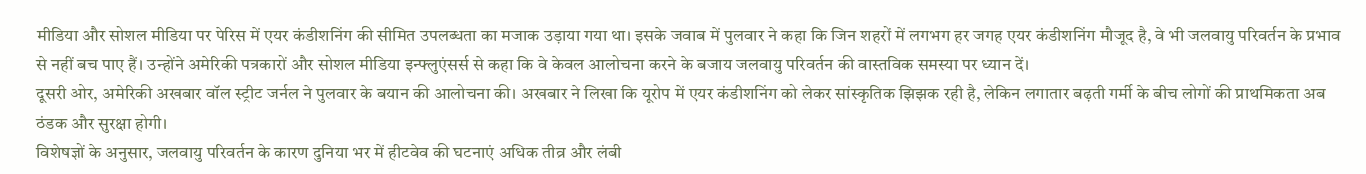मीडिया और सोशल मीडिया पर पेरिस में एयर कंडीशनिंग की सीमित उपलब्धता का मजाक उड़ाया गया था। इसके जवाब में पुलवार ने कहा कि जिन शहरों में लगभग हर जगह एयर कंडीशनिंग मौजूद है, वे भी जलवायु परिवर्तन के प्रभाव से नहीं बच पाए हैं। उन्होंने अमेरिकी पत्रकारों और सोशल मीडिया इन्फ्लुएंसर्स से कहा कि वे केवल आलोचना करने के बजाय जलवायु परिवर्तन की वास्तविक समस्या पर ध्यान दें।
दूसरी ओर, अमेरिकी अखबार वॉल स्ट्रीट जर्नल ने पुलवार के बयान की आलोचना की। अखबार ने लिखा कि यूरोप में एयर कंडीशनिंग को लेकर सांस्कृतिक झिझक रही है, लेकिन लगातार बढ़ती गर्मी के बीच लोगों की प्राथमिकता अब ठंडक और सुरक्षा होगी।
विशेषज्ञों के अनुसार, जलवायु परिवर्तन के कारण दुनिया भर में हीटवेव की घटनाएं अधिक तीव्र और लंबी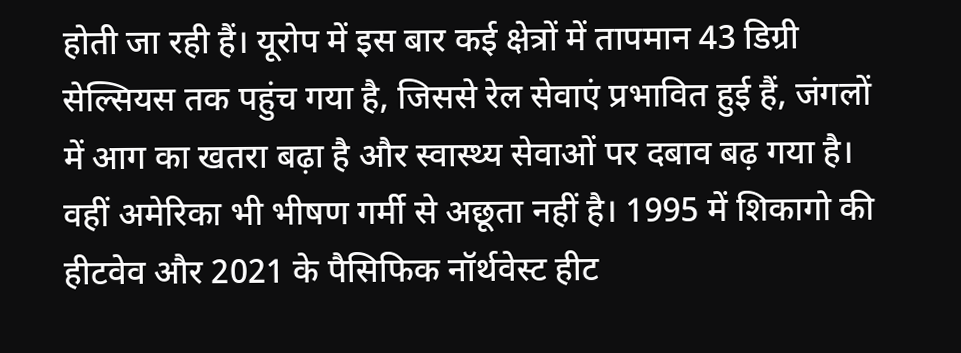होती जा रही हैं। यूरोप में इस बार कई क्षेत्रों में तापमान 43 डिग्री सेल्सियस तक पहुंच गया है, जिससे रेल सेवाएं प्रभावित हुई हैं, जंगलों में आग का खतरा बढ़ा है और स्वास्थ्य सेवाओं पर दबाव बढ़ गया है।
वहीं अमेरिका भी भीषण गर्मी से अछूता नहीं है। 1995 में शिकागो की हीटवेव और 2021 के पैसिफिक नॉर्थवेस्ट हीट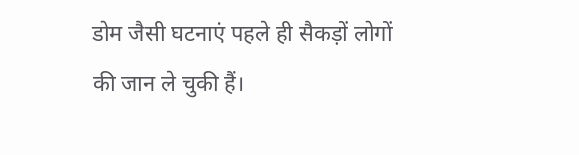डोम जैसी घटनाएं पहले ही सैकड़ों लोगों की जान ले चुकी हैं।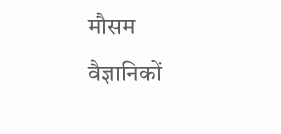मौसम वैज्ञानिकों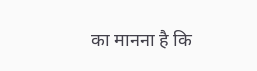का मानना है कि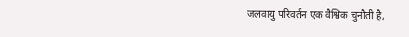जलवायु परिवर्तन एक वैश्विक चुनौती है,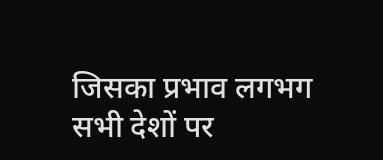जिसका प्रभाव लगभग सभी देशों पर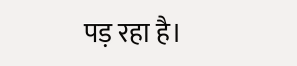पड़ रहा है।